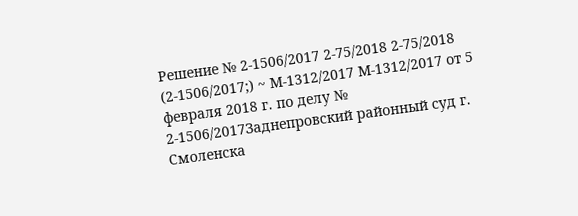Решение № 2-1506/2017 2-75/2018 2-75/2018 (2-1506/2017;) ~ М-1312/2017 М-1312/2017 от 5 февраля 2018 г. по делу № 2-1506/2017Заднепровский районный суд г. Смоленска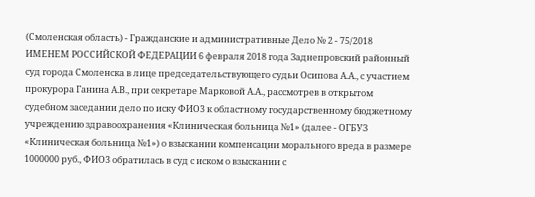(Смоленская область) - Гражданские и административные Дело № 2 - 75/2018 ИМЕНЕМ РОССИЙСКОЙ ФЕДЕРАЦИИ 6 февраля 2018 года Заднепровский районный суд города Смоленска в лице председательствующего судьи Осипова А.А., с участием прокурора Ганина А.В., при секретаре Марковой А.А., рассмотрев в открытом судебном заседании дело по иску ФИО3 к областному государственному бюджетному учреждению здравоохранения «Клиническая больница №1» (далее - ОГБУЗ «Клиническая больница №1») о взыскании компенсации морального вреда в размере 1000000 руб., ФИО3 обратилась в суд с иском о взыскании с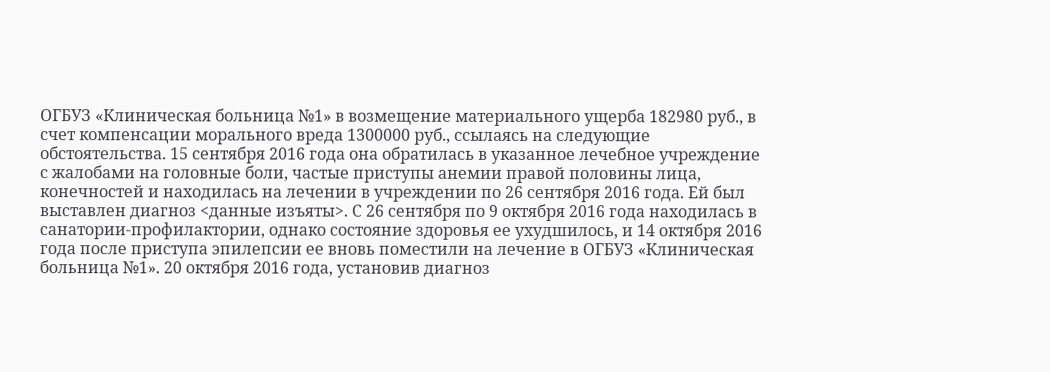ОГБУЗ «Клиническая больница №1» в возмещение материального ущерба 182980 руб., в счет компенсации морального вреда 1300000 руб., ссылаясь на следующие обстоятельства. 15 сентября 2016 года она обратилась в указанное лечебное учреждение с жалобами на головные боли, частые приступы анемии правой половины лица, конечностей и находилась на лечении в учреждении по 26 сентября 2016 года. Ей был выставлен диагноз <данные изъяты>. С 26 сентября по 9 октября 2016 года находилась в санатории-профилактории, однако состояние здоровья ее ухудшилось, и 14 октября 2016 года после приступа эпилепсии ее вновь поместили на лечение в ОГБУЗ «Клиническая больница №1». 20 октября 2016 года, установив диагноз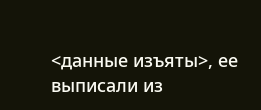<данные изъяты>, ее выписали из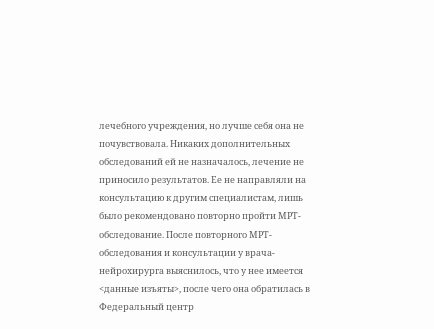лечебного учреждения, но лучше себя она не почувствовала. Никаких дополнительных обследований ей не назначалось, лечение не приносило результатов. Ее не направляли на консультацию к другим специалистам, лишь было рекомендовано повторно пройти МРТ-обследование. После повторного МРТ-обследования и консультации у врача-нейрохирурга выяснилось, что у нее имеется <данные изъяты>, после чего она обратилась в Федеральный центр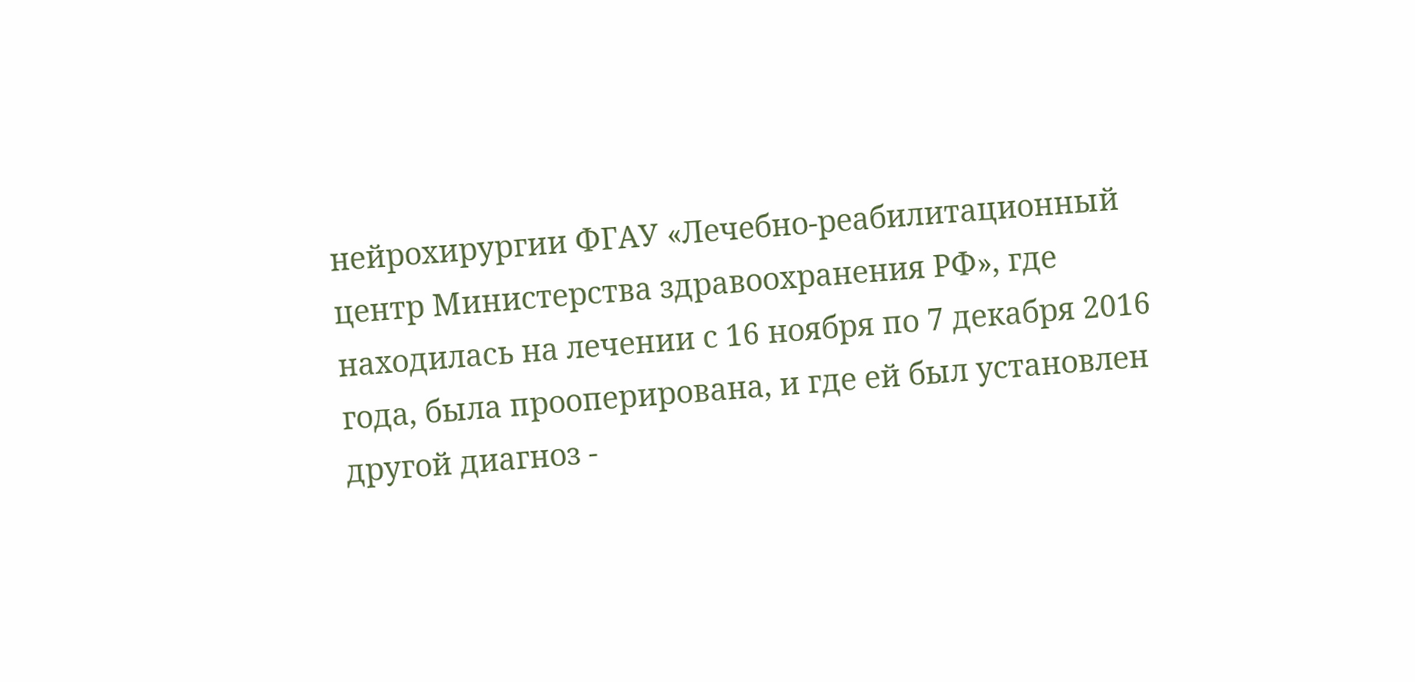нейрохирургии ФГАУ «Лечебно-реабилитационный центр Министерства здравоохранения РФ», где находилась на лечении с 16 ноября по 7 декабря 2016 года, была прооперирована, и где ей был установлен другой диагноз -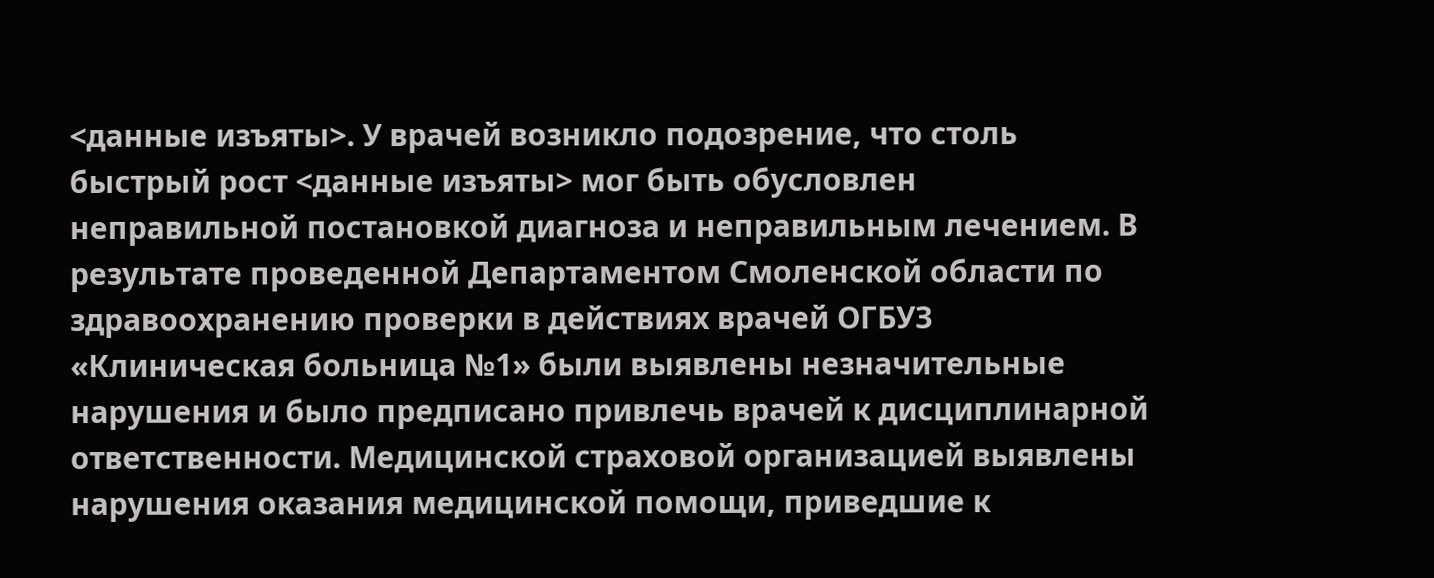<данные изъяты>. У врачей возникло подозрение, что столь быстрый рост <данные изъяты> мог быть обусловлен неправильной постановкой диагноза и неправильным лечением. В результате проведенной Департаментом Смоленской области по здравоохранению проверки в действиях врачей ОГБУЗ «Клиническая больница №1» были выявлены незначительные нарушения и было предписано привлечь врачей к дисциплинарной ответственности. Медицинской страховой организацией выявлены нарушения оказания медицинской помощи, приведшие к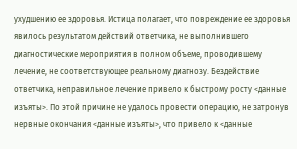ухудшению ее здоровья. Истица полагает, что повреждение ее здоровья явилось результатом действий ответчика, не выполнившего диагностические мероприятия в полном объеме, проводившему лечение, не соответствующее реальному диагнозу. Бездействие ответчика, неправильное лечение привело к быстрому росту <данные изъяты>. По этой причине не удалось провести операцию, не затронув нервные окончания <данные изъяты>, что привело к <данные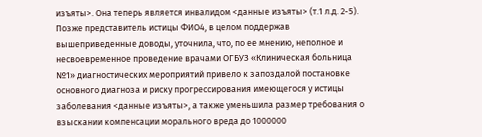изъяты>. Она теперь является инвалидом <данные изъяты> (т.1 л.д. 2-5). Позже представитель истицы ФИО4, в целом поддержав вышеприведенные доводы, уточнила, что, по ее мнению, неполное и несвоевременное проведение врачами ОГБУЗ «Клиническая больница №1» диагностических мероприятий привело к запоздалой постановке основного диагноза и риску прогрессирования имеющегося у истицы заболевания <данные изъяты>, а также уменьшила размер требования о взыскании компенсации морального вреда до 1000000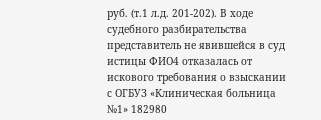руб. (т.1 л.д. 201-202). В ходе судебного разбирательства представитель не явившейся в суд истицы ФИО4 отказалась от искового требования о взыскании с ОГБУЗ «Клиническая больница №1» 182980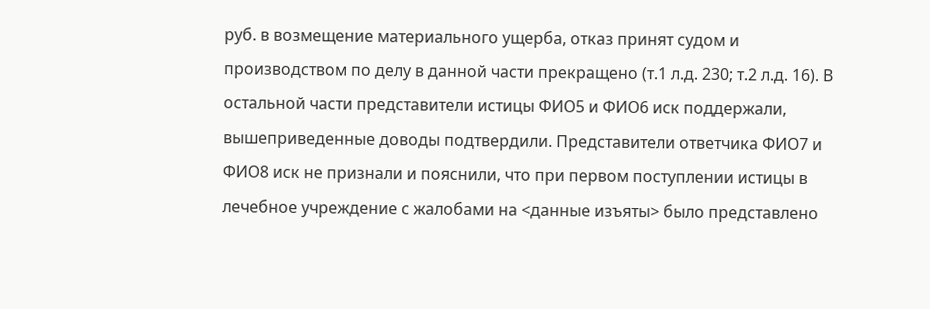руб. в возмещение материального ущерба, отказ принят судом и производством по делу в данной части прекращено (т.1 л.д. 230; т.2 л.д. 16). В остальной части представители истицы ФИО5 и ФИО6 иск поддержали, вышеприведенные доводы подтвердили. Представители ответчика ФИО7 и ФИО8 иск не признали и пояснили, что при первом поступлении истицы в лечебное учреждение с жалобами на <данные изъяты> было представлено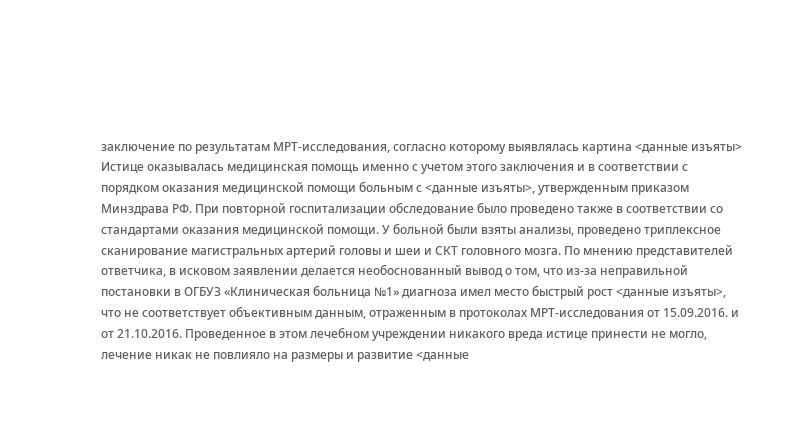заключение по результатам МРТ-исследования, согласно которому выявлялась картина <данные изъяты> Истице оказывалась медицинская помощь именно с учетом этого заключения и в соответствии с порядком оказания медицинской помощи больным с <данные изъяты>, утвержденным приказом Минздрава РФ. При повторной госпитализации обследование было проведено также в соответствии со стандартами оказания медицинской помощи. У больной были взяты анализы, проведено триплексное сканирование магистральных артерий головы и шеи и СКТ головного мозга. По мнению представителей ответчика, в исковом заявлении делается необоснованный вывод о том, что из-за неправильной постановки в ОГБУЗ «Клиническая больница №1» диагноза имел место быстрый рост <данные изъяты>, что не соответствует объективным данным, отраженным в протоколах МРТ-исследования от 15.09.2016. и от 21.10.2016. Проведенное в этом лечебном учреждении никакого вреда истице принести не могло, лечение никак не повлияло на размеры и развитие <данные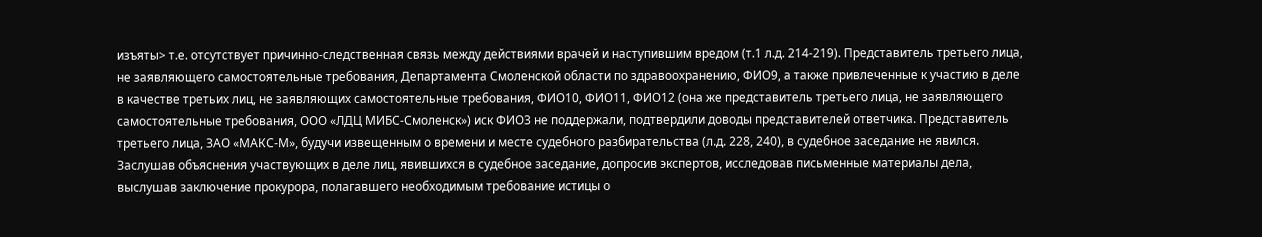изъяты> т.е. отсутствует причинно-следственная связь между действиями врачей и наступившим вредом (т.1 л.д. 214-219). Представитель третьего лица, не заявляющего самостоятельные требования, Департамента Смоленской области по здравоохранению, ФИО9, а также привлеченные к участию в деле в качестве третьих лиц, не заявляющих самостоятельные требования, ФИО10, ФИО11, ФИО12 (она же представитель третьего лица, не заявляющего самостоятельные требования, ООО «ЛДЦ МИБС-Смоленск») иск ФИО3 не поддержали, подтвердили доводы представителей ответчика. Представитель третьего лица, ЗАО «МАКС-М», будучи извещенным о времени и месте судебного разбирательства (л.д. 228, 240), в судебное заседание не явился. Заслушав объяснения участвующих в деле лиц, явившихся в судебное заседание, допросив экспертов, исследовав письменные материалы дела, выслушав заключение прокурора, полагавшего необходимым требование истицы о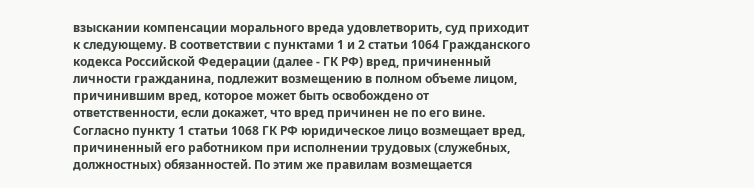взыскании компенсации морального вреда удовлетворить, суд приходит к следующему. В соответствии с пунктами 1 и 2 статьи 1064 Гражданского кодекса Российской Федерации (далее - ГК РФ) вред, причиненный личности гражданина, подлежит возмещению в полном объеме лицом, причинившим вред, которое может быть освобождено от ответственности, если докажет, что вред причинен не по его вине. Согласно пункту 1 статьи 1068 ГК РФ юридическое лицо возмещает вред, причиненный его работником при исполнении трудовых (служебных, должностных) обязанностей. По этим же правилам возмещается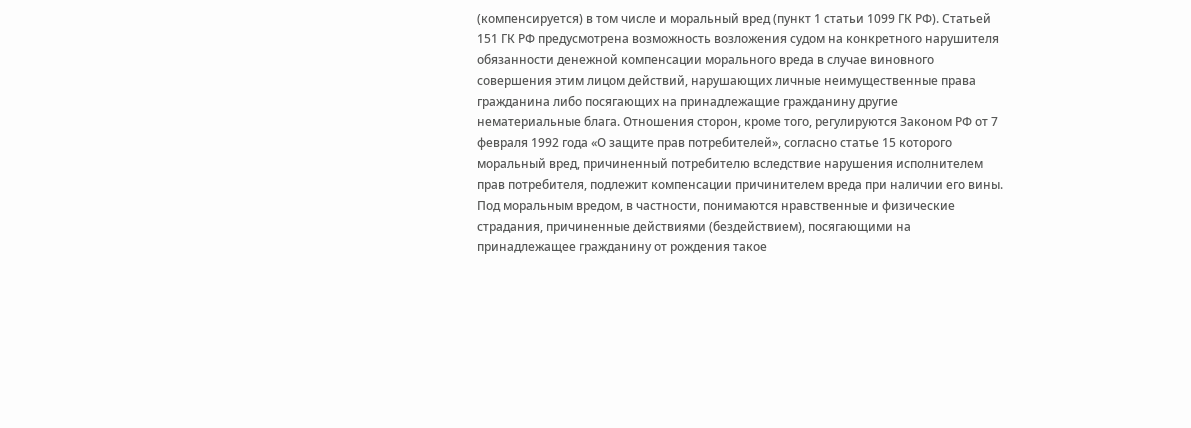(компенсируется) в том числе и моральный вред (пункт 1 статьи 1099 ГК РФ). Статьей 151 ГК РФ предусмотрена возможность возложения судом на конкретного нарушителя обязанности денежной компенсации морального вреда в случае виновного совершения этим лицом действий, нарушающих личные неимущественные права гражданина либо посягающих на принадлежащие гражданину другие нематериальные блага. Отношения сторон, кроме того, регулируются Законом РФ от 7 февраля 1992 года «О защите прав потребителей», согласно статье 15 которого моральный вред, причиненный потребителю вследствие нарушения исполнителем прав потребителя, подлежит компенсации причинителем вреда при наличии его вины. Под моральным вредом, в частности, понимаются нравственные и физические страдания, причиненные действиями (бездействием), посягающими на принадлежащее гражданину от рождения такое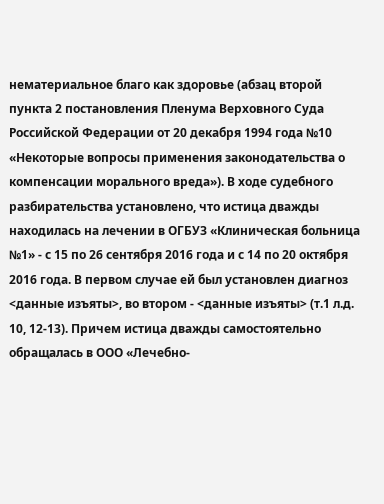нематериальное благо как здоровье (абзац второй пункта 2 постановления Пленума Верховного Суда Российской Федерации от 20 декабря 1994 года №10 «Некоторые вопросы применения законодательства о компенсации морального вреда»). В ходе судебного разбирательства установлено, что истица дважды находилась на лечении в ОГБУЗ «Клиническая больница №1» - с 15 по 26 сентября 2016 года и с 14 по 20 октября 2016 года. В первом случае ей был установлен диагноз <данные изъяты>, во втором - <данные изъяты> (т.1 л.д. 10, 12-13). Причем истица дважды самостоятельно обращалась в ООО «Лечебно-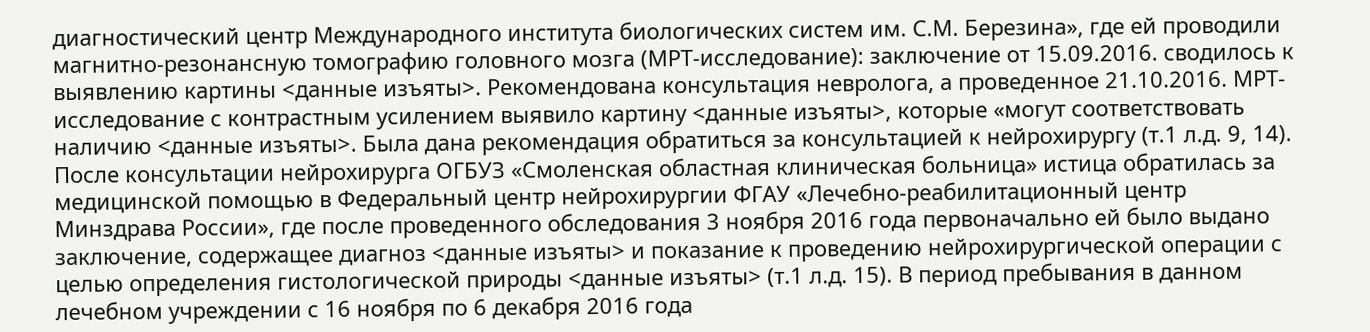диагностический центр Международного института биологических систем им. С.М. Березина», где ей проводили магнитно-резонансную томографию головного мозга (МРТ-исследование): заключение от 15.09.2016. сводилось к выявлению картины <данные изъяты>. Рекомендована консультация невролога, а проведенное 21.10.2016. МРТ-исследование с контрастным усилением выявило картину <данные изъяты>, которые «могут соответствовать наличию <данные изъяты>. Была дана рекомендация обратиться за консультацией к нейрохирургу (т.1 л.д. 9, 14). После консультации нейрохирурга ОГБУЗ «Смоленская областная клиническая больница» истица обратилась за медицинской помощью в Федеральный центр нейрохирургии ФГАУ «Лечебно-реабилитационный центр Минздрава России», где после проведенного обследования 3 ноября 2016 года первоначально ей было выдано заключение, содержащее диагноз <данные изъяты> и показание к проведению нейрохирургической операции с целью определения гистологической природы <данные изъяты> (т.1 л.д. 15). В период пребывания в данном лечебном учреждении с 16 ноября по 6 декабря 2016 года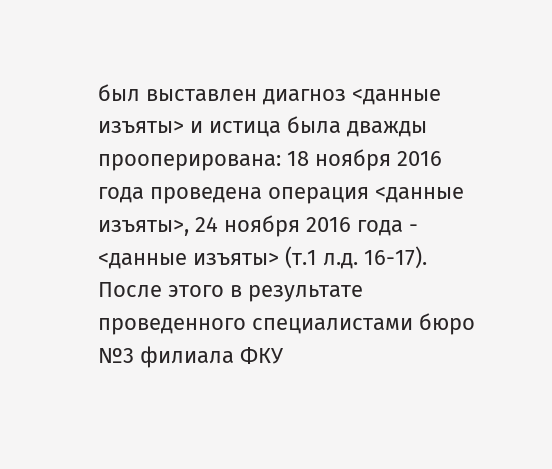был выставлен диагноз <данные изъяты> и истица была дважды прооперирована: 18 ноября 2016 года проведена операция <данные изъяты>, 24 ноября 2016 года - <данные изъяты> (т.1 л.д. 16-17). После этого в результате проведенного специалистами бюро №3 филиала ФКУ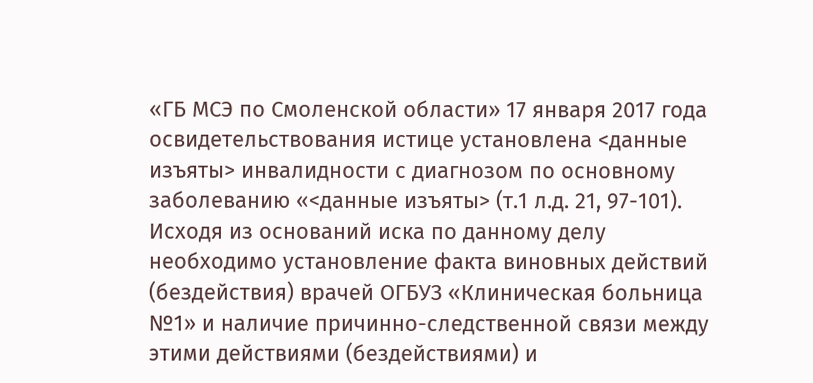«ГБ МСЭ по Смоленской области» 17 января 2017 года освидетельствования истице установлена <данные изъяты> инвалидности с диагнозом по основному заболеванию «<данные изъяты> (т.1 л.д. 21, 97-101). Исходя из оснований иска по данному делу необходимо установление факта виновных действий (бездействия) врачей ОГБУЗ «Клиническая больница №1» и наличие причинно-следственной связи между этими действиями (бездействиями) и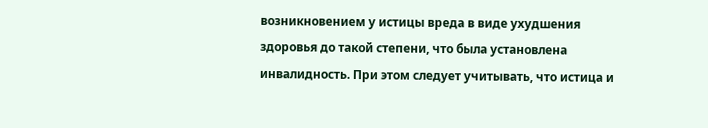возникновением у истицы вреда в виде ухудшения здоровья до такой степени, что была установлена инвалидность. При этом следует учитывать, что истица и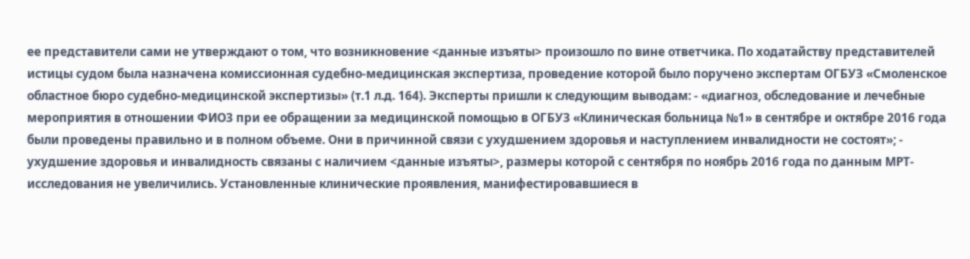ее представители сами не утверждают о том, что возникновение <данные изъяты> произошло по вине ответчика. По ходатайству представителей истицы судом была назначена комиссионная судебно-медицинская экспертиза, проведение которой было поручено экспертам ОГБУЗ «Смоленское областное бюро судебно-медицинской экспертизы» (т.1 л.д. 164). Эксперты пришли к следующим выводам: - «диагноз, обследование и лечебные мероприятия в отношении ФИО3 при ее обращении за медицинской помощью в ОГБУЗ «Клиническая больница №1» в сентябре и октябре 2016 года были проведены правильно и в полном объеме. Они в причинной связи с ухудшением здоровья и наступлением инвалидности не состоят»; - ухудшение здоровья и инвалидность связаны с наличием <данные изъяты>, размеры которой с сентября по ноябрь 2016 года по данным МРТ-исследования не увеличились. Установленные клинические проявления, манифестировавшиеся в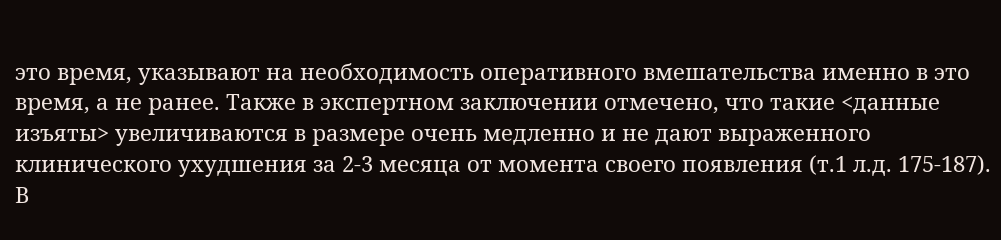это время, указывают на необходимость оперативного вмешательства именно в это время, а не ранее. Также в экспертном заключении отмечено, что такие <данные изъяты> увеличиваются в размере очень медленно и не дают выраженного клинического ухудшения за 2-3 месяца от момента своего появления (т.1 л.д. 175-187). В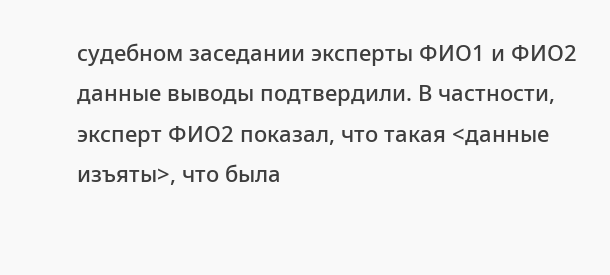судебном заседании эксперты ФИО1 и ФИО2 данные выводы подтвердили. В частности, эксперт ФИО2 показал, что такая <данные изъяты>, что была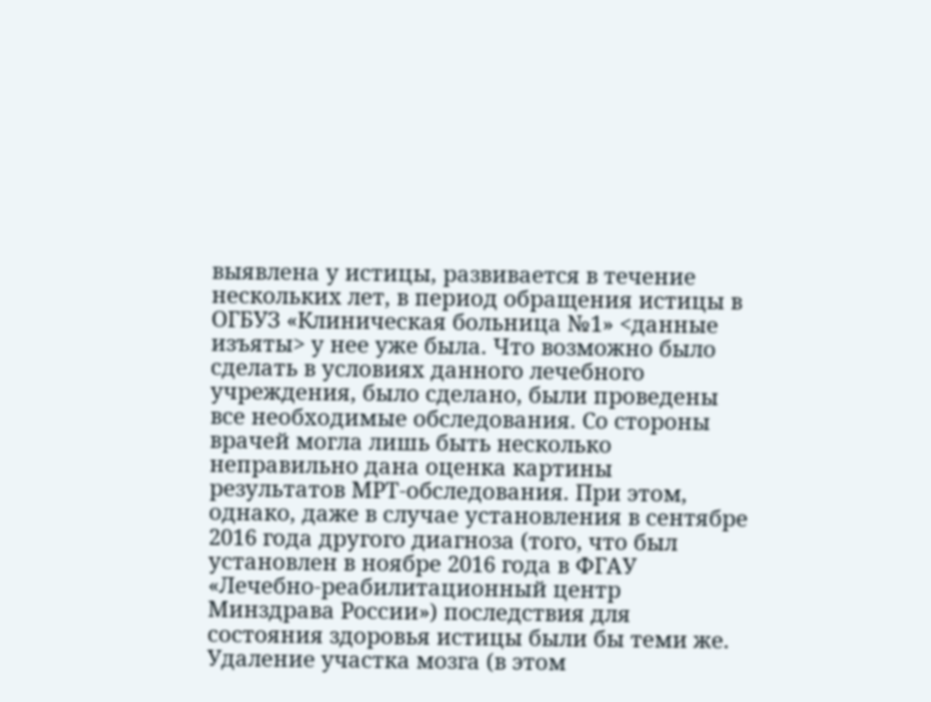выявлена у истицы, развивается в течение нескольких лет, в период обращения истицы в ОГБУЗ «Клиническая больница №1» <данные изъяты> у нее уже была. Что возможно было сделать в условиях данного лечебного учреждения, было сделано, были проведены все необходимые обследования. Со стороны врачей могла лишь быть несколько неправильно дана оценка картины результатов МРТ-обследования. При этом, однако, даже в случае установления в сентябре 2016 года другого диагноза (того, что был установлен в ноябре 2016 года в ФГАУ «Лечебно-реабилитационный центр Минздрава России») последствия для состояния здоровья истицы были бы теми же. Удаление участка мозга (в этом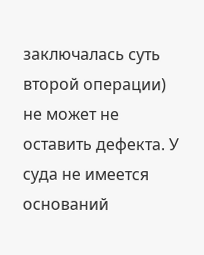заключалась суть второй операции) не может не оставить дефекта. У суда не имеется оснований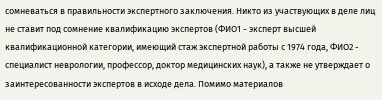сомневаться в правильности экспертного заключения. Никто из участвующих в деле лиц не ставит под сомнение квалификацию экспертов (ФИО1 - эксперт высшей квалификационной категории, имеющий стаж экспертной работы с 1974 года, ФИО2 - специалист неврологии, профессор, доктор медицинских наук), а также не утверждает о заинтересованности экспертов в исходе дела. Помимо материалов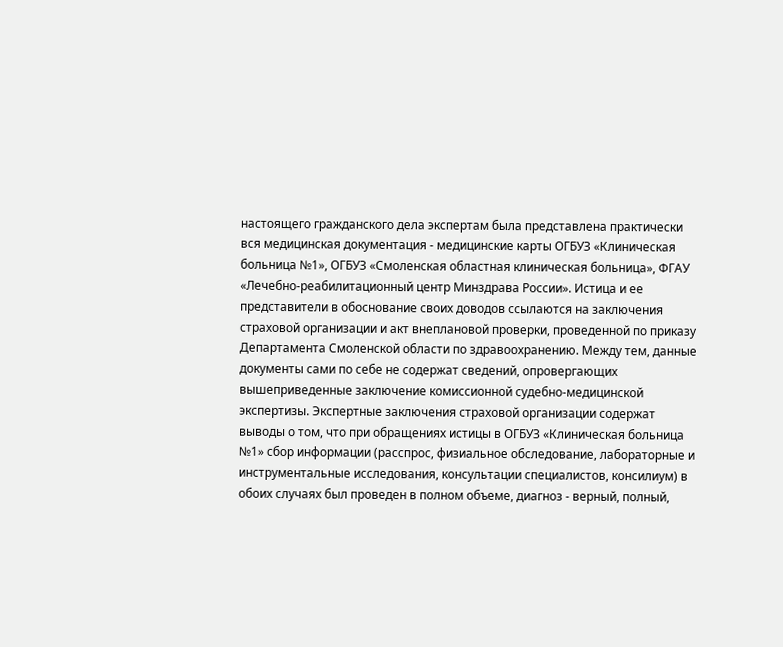настоящего гражданского дела экспертам была представлена практически вся медицинская документация - медицинские карты ОГБУЗ «Клиническая больница №1», ОГБУЗ «Смоленская областная клиническая больница», ФГАУ «Лечебно-реабилитационный центр Минздрава России». Истица и ее представители в обоснование своих доводов ссылаются на заключения страховой организации и акт внеплановой проверки, проведенной по приказу Департамента Смоленской области по здравоохранению. Между тем, данные документы сами по себе не содержат сведений, опровергающих вышеприведенные заключение комиссионной судебно-медицинской экспертизы. Экспертные заключения страховой организации содержат выводы о том, что при обращениях истицы в ОГБУЗ «Клиническая больница №1» сбор информации (расспрос, физиальное обследование, лабораторные и инструментальные исследования, консультации специалистов, консилиум) в обоих случаях был проведен в полном объеме, диагноз - верный, полный,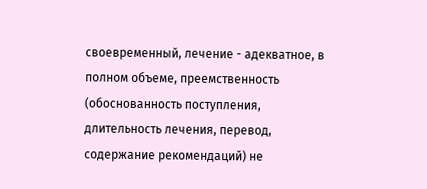своевременный, лечение - адекватное, в полном объеме, преемственность (обоснованность поступления, длительность лечения, перевод, содержание рекомендаций) не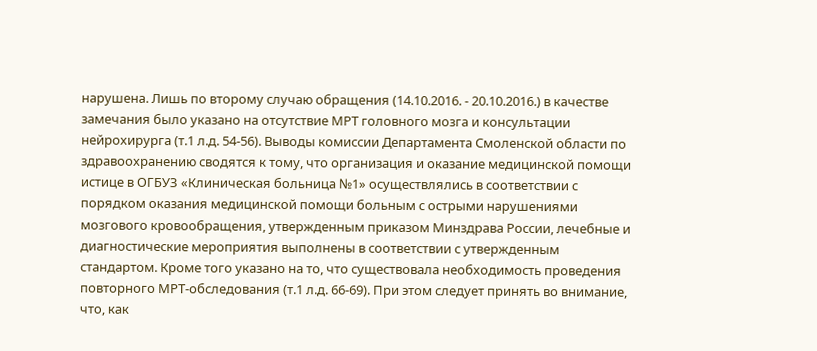нарушена. Лишь по второму случаю обращения (14.10.2016. - 20.10.2016.) в качестве замечания было указано на отсутствие МРТ головного мозга и консультации нейрохирурга (т.1 л.д. 54-56). Выводы комиссии Департамента Смоленской области по здравоохранению сводятся к тому, что организация и оказание медицинской помощи истице в ОГБУЗ «Клиническая больница №1» осуществлялись в соответствии с порядком оказания медицинской помощи больным с острыми нарушениями мозгового кровообращения, утвержденным приказом Минздрава России, лечебные и диагностические мероприятия выполнены в соответствии с утвержденным стандартом. Кроме того указано на то, что существовала необходимость проведения повторного МРТ-обследования (т.1 л.д. 66-69). При этом следует принять во внимание, что, как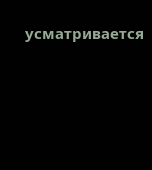усматривается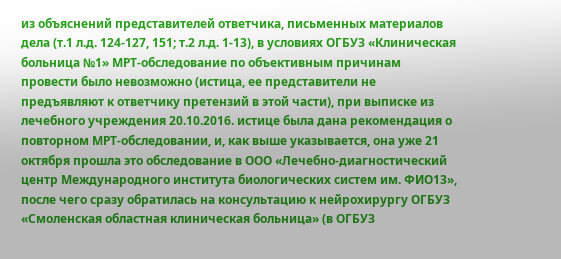из объяснений представителей ответчика, письменных материалов дела (т.1 л.д. 124-127, 151; т.2 л.д. 1-13), в условиях ОГБУЗ «Клиническая больница №1» МРТ-обследование по объективным причинам провести было невозможно (истица, ее представители не предъявляют к ответчику претензий в этой части), при выписке из лечебного учреждения 20.10.2016. истице была дана рекомендация о повторном МРТ-обследовании, и, как выше указывается, она уже 21 октября прошла это обследование в ООО «Лечебно-диагностический центр Международного института биологических систем им. ФИО13», после чего сразу обратилась на консультацию к нейрохирургу ОГБУЗ «Смоленская областная клиническая больница» (в ОГБУЗ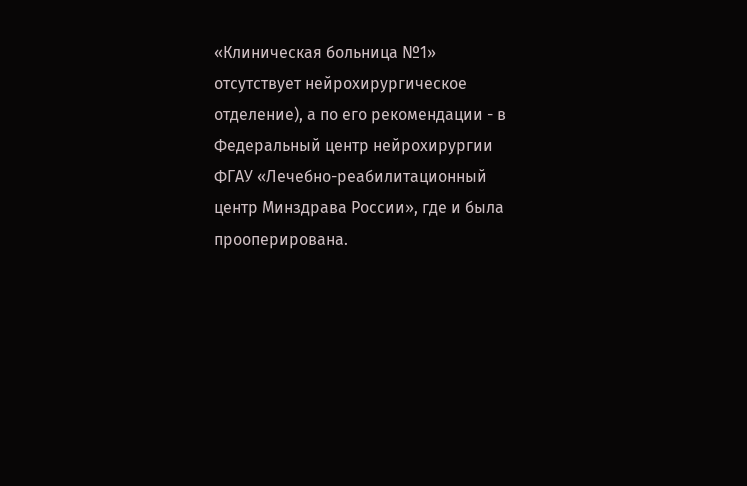«Клиническая больница №1» отсутствует нейрохирургическое отделение), а по его рекомендации - в Федеральный центр нейрохирургии ФГАУ «Лечебно-реабилитационный центр Минздрава России», где и была прооперирована.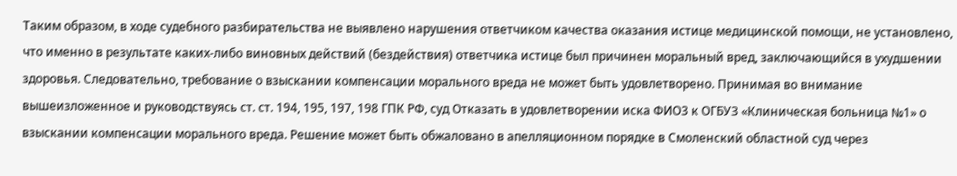Таким образом, в ходе судебного разбирательства не выявлено нарушения ответчиком качества оказания истице медицинской помощи, не установлено, что именно в результате каких-либо виновных действий (бездействия) ответчика истице был причинен моральный вред, заключающийся в ухудшении здоровья. Следовательно, требование о взыскании компенсации морального вреда не может быть удовлетворено. Принимая во внимание вышеизложенное и руководствуясь ст. ст. 194, 195, 197, 198 ГПК РФ, суд Отказать в удовлетворении иска ФИО3 к ОГБУЗ «Клиническая больница №1» о взыскании компенсации морального вреда. Решение может быть обжаловано в апелляционном порядке в Смоленский областной суд через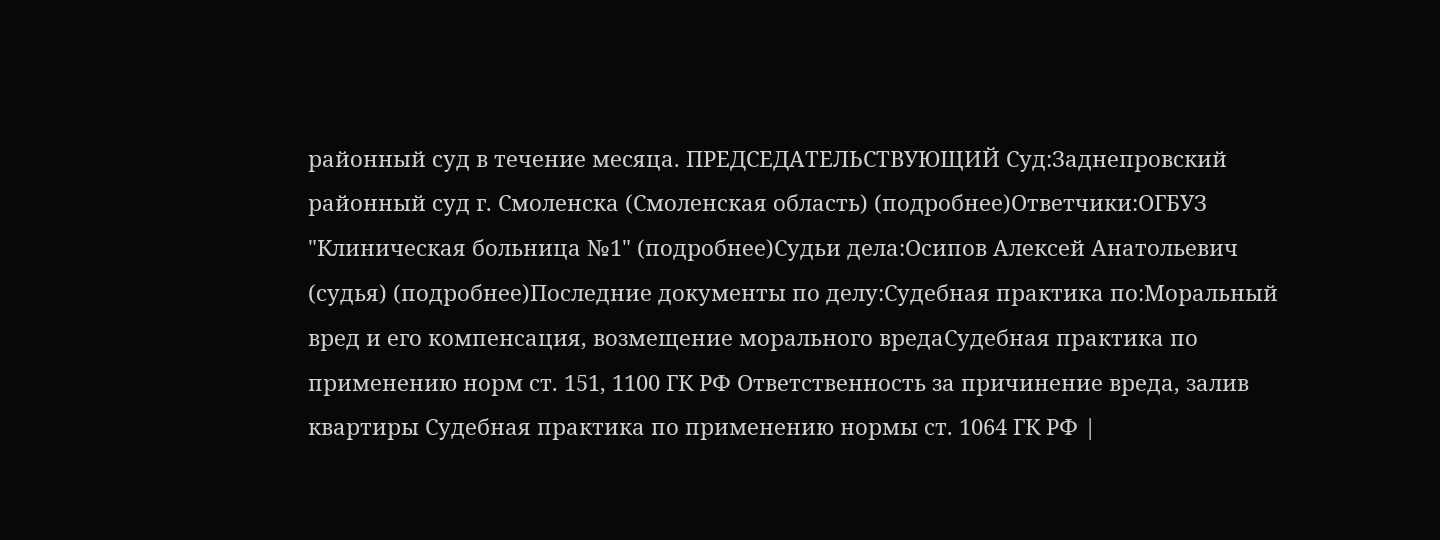районный суд в течение месяца. ПРЕДСЕДАТЕЛЬСТВУЮЩИЙ Суд:Заднепровский районный суд г. Смоленска (Смоленская область) (подробнее)Ответчики:ОГБУЗ "Клиническая больница №1" (подробнее)Судьи дела:Осипов Алексей Анатольевич (судья) (подробнее)Последние документы по делу:Судебная практика по:Моральный вред и его компенсация, возмещение морального вредаСудебная практика по применению норм ст. 151, 1100 ГК РФ Ответственность за причинение вреда, залив квартиры Судебная практика по применению нормы ст. 1064 ГК РФ |